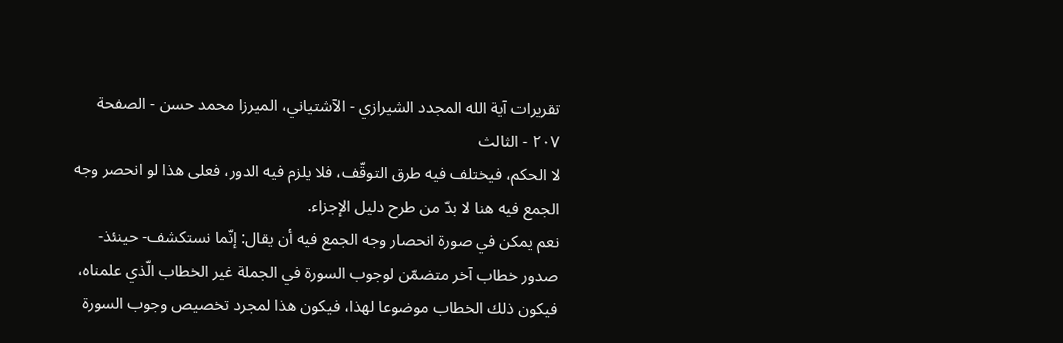تقريرات آية الله المجدد الشيرازي - الآشتياني، الميرزا محمد حسن - الصفحة ٢٠٧ - الثالث
لا الحكم، فيختلف فيه طرق التوقّف، فلا يلزم فيه الدور، فعلى هذا لو انحصر وجه الجمع فيه هنا لا بدّ من طرح دليل الإجزاء.
نعم يمكن في صورة انحصار وجه الجمع فيه أن يقال: إنّما نستكشف- حينئذ- صدور خطاب آخر متضمّن لوجوب السورة في الجملة غير الخطاب الّذي علمناه، فيكون ذلك الخطاب موضوعا لهذا، فيكون هذا لمجرد تخصيص وجوب السورة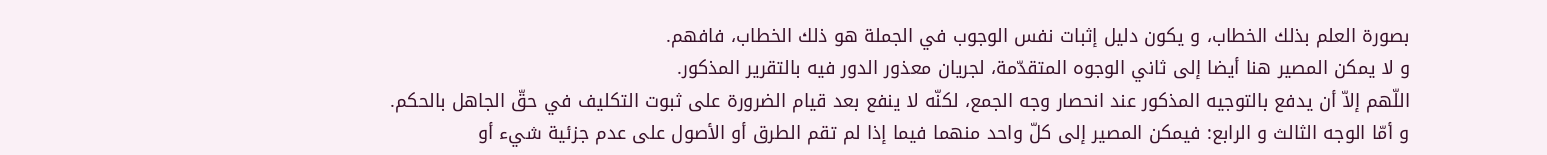بصورة العلم بذلك الخطاب، و يكون دليل إثبات نفس الوجوب في الجملة هو ذلك الخطاب، فافهم.
و لا يمكن المصير هنا أيضا إلى ثاني الوجوه المتقدّمة، لجريان معذور الدور فيه بالتقرير المذكور.
اللّهم إلاّ أن يدفع بالتوجيه المذكور عند انحصار وجه الجمع، لكنّه لا ينفع بعد قيام الضرورة على ثبوت التكليف في حقّ الجاهل بالحكم.
و أمّا الوجه الثالث و الرابع: فيمكن المصير إلى كلّ واحد منهما فيما إذا لم تقم الطرق أو الأصول على عدم جزئية شيء أو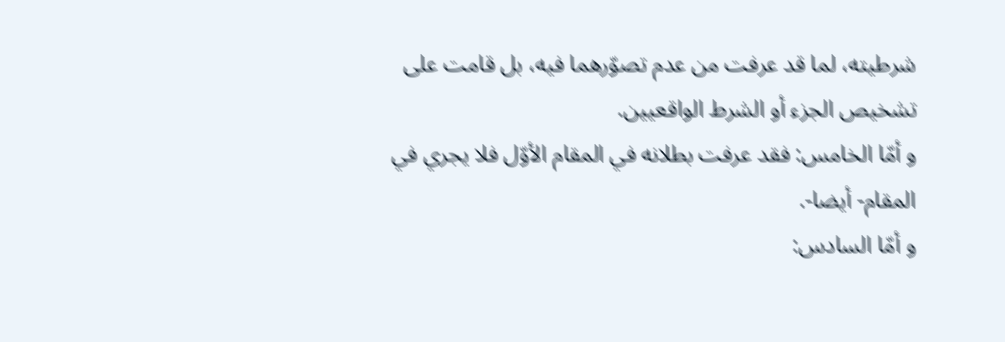شرطيته، لما قد عرفت من عدم تصوّرهما فيه، بل قامت على تشخيص الجزء أو الشرط الواقعيين.
و أمّا الخامس: فقد عرفت بطلانه في المقام الأوّل فلا يجري في المقام- أيضا-.
و أمّا السادس: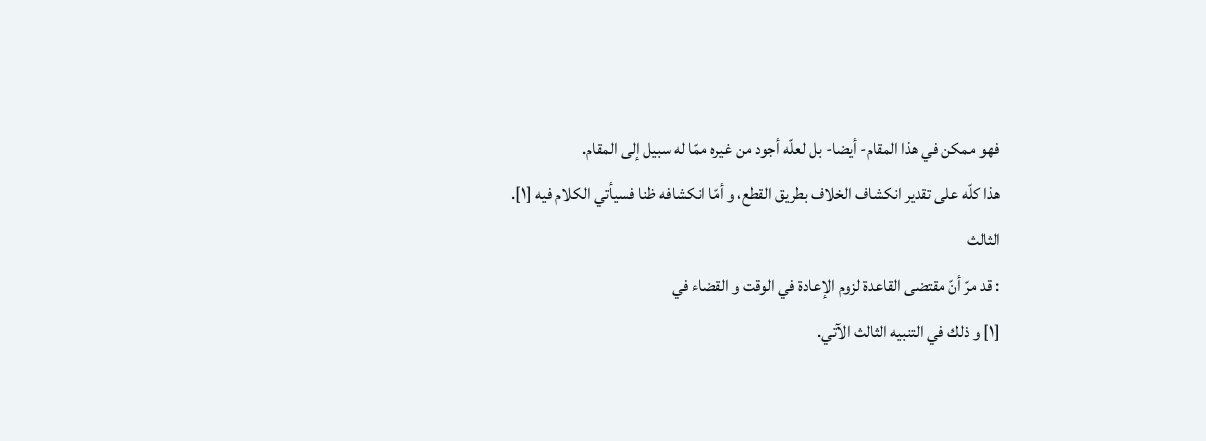فهو ممكن في هذا المقام- أيضا- بل لعلّه أجود من غيره ممّا له سبيل إلى المقام.
هذا كلّه على تقدير انكشاف الخلاف بطريق القطع، و أمّا انكشافه ظنا فسيأتي الكلام فيه [١].
الثالث
: قد مرّ أنّ مقتضى القاعدة لزوم الإعادة في الوقت و القضاء في
[١] و ذلك في التنبيه الثالث الآتي.